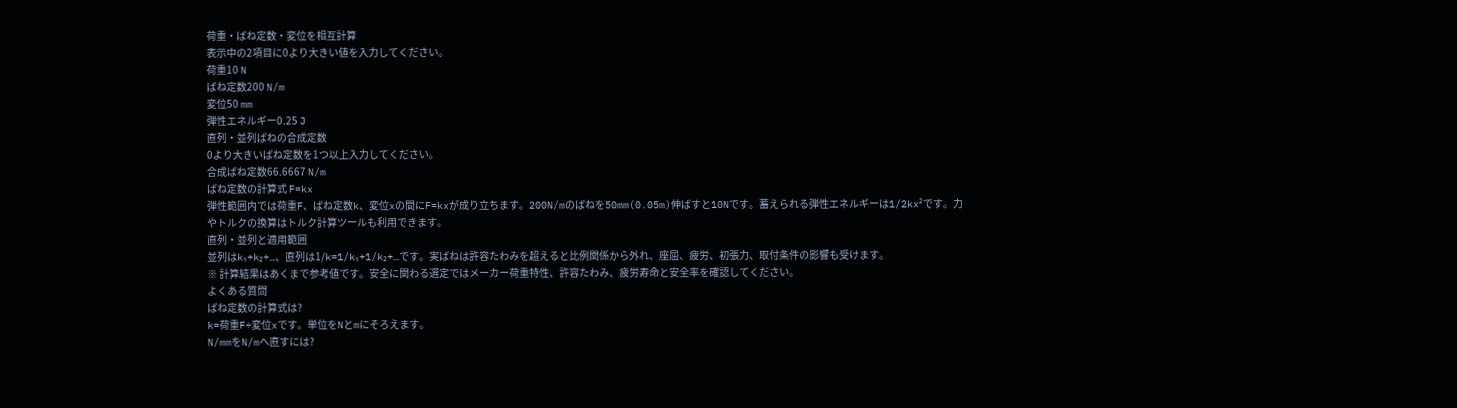荷重・ばね定数・変位を相互計算
表示中の2項目に0より大きい値を入力してください。
荷重10 N
ばね定数200 N/m
変位50 mm
弾性エネルギー0.25 J
直列・並列ばねの合成定数
0より大きいばね定数を1つ以上入力してください。
合成ばね定数66.6667 N/m
ばね定数の計算式 F=kx
弾性範囲内では荷重F、ばね定数k、変位xの間にF=kxが成り立ちます。200N/mのばねを50mm(0.05m)伸ばすと10Nです。蓄えられる弾性エネルギーは1/2kx²です。力やトルクの換算はトルク計算ツールも利用できます。
直列・並列と適用範囲
並列はk₁+k₂+…、直列は1/k=1/k₁+1/k₂+…です。実ばねは許容たわみを超えると比例関係から外れ、座屈、疲労、初張力、取付条件の影響も受けます。
※ 計算結果はあくまで参考値です。安全に関わる選定ではメーカー荷重特性、許容たわみ、疲労寿命と安全率を確認してください。
よくある質問
ばね定数の計算式は?
k=荷重F÷変位xです。単位をNとmにそろえます。
N/mmをN/mへ直すには?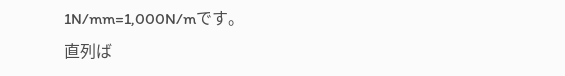1N/mm=1,000N/mです。
直列ば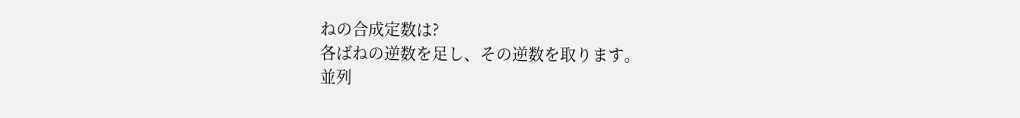ねの合成定数は?
各ばねの逆数を足し、その逆数を取ります。
並列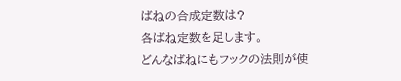ばねの合成定数は?
各ばね定数を足します。
どんなばねにもフックの法則が使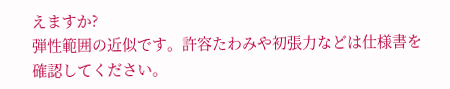えますか?
弾性範囲の近似です。許容たわみや初張力などは仕様書を確認してください。